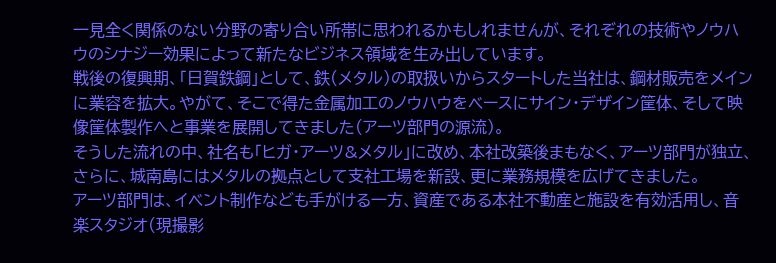一見全く関係のない分野の寄り合い所帯に思われるかもしれませんが、それぞれの技術やノウハウのシナジー効果によって新たなビジネス領域を生み出しています。
戦後の復興期、「日賀鉄鋼」として、鉄(メタル)の取扱いからスタートした当社は、鋼材販売をメインに業容を拡大。やがて、そこで得た金属加工のノウハウをベースにサイン・デザイン筐体、そして映像筐体製作へと事業を展開してきました(アーツ部門の源流)。
そうした流れの中、社名も「ヒガ・アーツ&メタル」に改め、本社改築後まもなく、アーツ部門が独立、さらに、城南島にはメタルの拠点として支社工場を新設、更に業務規模を広げてきました。
アーツ部門は、イベント制作なども手がける一方、資産である本社不動産と施設を有効活用し、音楽スタジオ(現撮影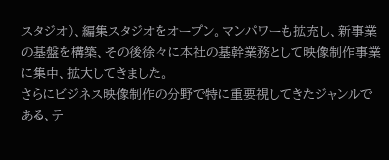スタジオ)、編集スタジオをオープン。マンパワーも拡充し、新事業の基盤を構築、その後徐々に本社の基幹業務として映像制作事業に集中、拡大してきました。
さらにビジネス映像制作の分野で特に重要視してきたジャンルである、テ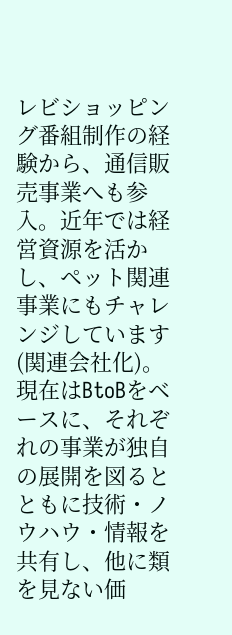レビショッピング番組制作の経験から、通信販売事業へも参入。近年では経営資源を活かし、ペット関連事業にもチャレンジしています(関連会社化)。
現在はBtoBをベースに、それぞれの事業が独自の展開を図るとともに技術・ノウハウ・情報を共有し、他に類を見ない価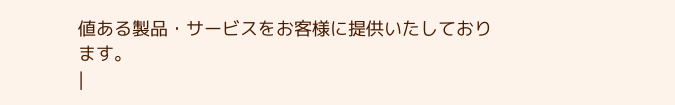値ある製品・サービスをお客様に提供いたしております。
|